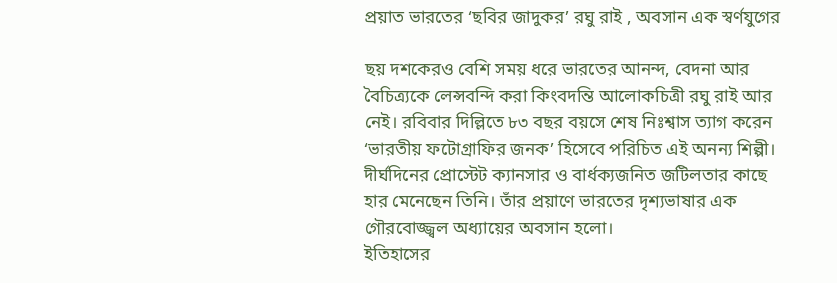প্রয়াত ভারতের ‘ছবির জাদুকর’ রঘু রাই , অবসান এক স্বর্ণযুগের

ছয় দশকেরও বেশি সময় ধরে ভারতের আনন্দ, বেদনা আর বৈচিত্র্যকে লেন্সবন্দি করা কিংবদন্তি আলোকচিত্রী রঘু রাই আর নেই। রবিবার দিল্লিতে ৮৩ বছর বয়সে শেষ নিঃশ্বাস ত্যাগ করেন ‘ভারতীয় ফটোগ্রাফির জনক’ হিসেবে পরিচিত এই অনন্য শিল্পী। দীর্ঘদিনের প্রোস্টেট ক্যানসার ও বার্ধক্যজনিত জটিলতার কাছে হার মেনেছেন তিনি। তাঁর প্রয়াণে ভারতের দৃশ্যভাষার এক গৌরবোজ্জ্বল অধ্যায়ের অবসান হলো।
ইতিহাসের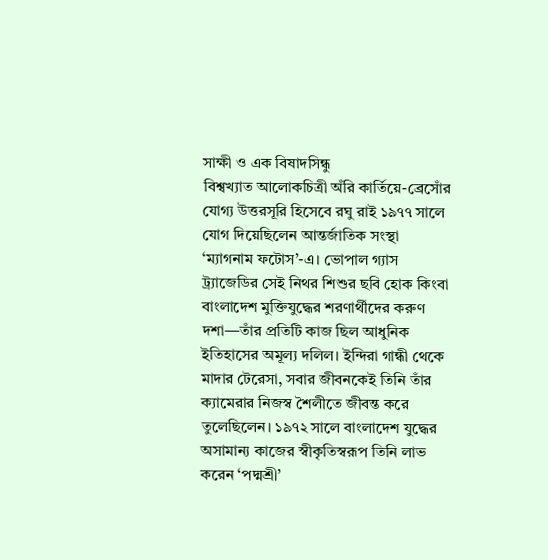সাক্ষী ও এক বিষাদসিন্ধু
বিশ্বখ্যাত আলোকচিত্রী অঁরি কার্তিয়ে-ব্রেসোঁর যোগ্য উত্তরসূরি হিসেবে রঘু রাই ১৯৭৭ সালে যোগ দিয়েছিলেন আন্তর্জাতিক সংস্থা ‘ম্যাগনাম ফটোস’-এ। ভোপাল গ্যাস ট্র্যাজেডির সেই নিথর শিশুর ছবি হোক কিংবা বাংলাদেশ মুক্তিযুদ্ধের শরণার্থীদের করুণ দশা—তাঁর প্রতিটি কাজ ছিল আধুনিক ইতিহাসের অমূল্য দলিল। ইন্দিরা গান্ধী থেকে মাদার টেরেসা, সবার জীবনকেই তিনি তাঁর ক্যামেরার নিজস্ব শৈলীতে জীবন্ত করে তুলেছিলেন। ১৯৭২ সালে বাংলাদেশ যুদ্ধের অসামান্য কাজের স্বীকৃতিস্বরূপ তিনি লাভ করেন ‘পদ্মশ্রী’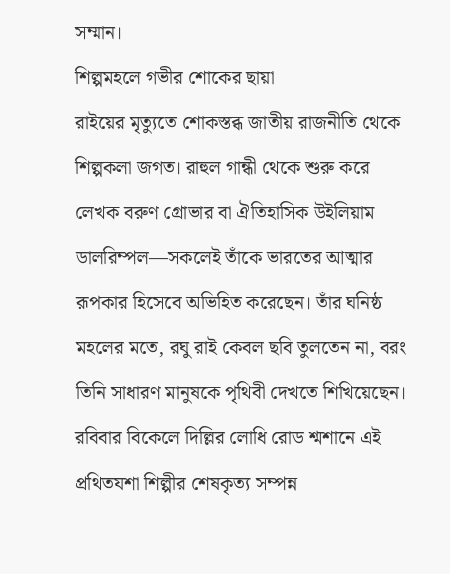সম্মান।
শিল্পমহলে গভীর শোকের ছায়া
রাইয়ের মৃত্যুতে শোকস্তব্ধ জাতীয় রাজনীতি থেকে শিল্পকলা জগত। রাহুল গান্ধী থেকে শুরু করে লেখক বরুণ গ্রোভার বা ঐতিহাসিক উইলিয়াম ডালরিম্পল—সকলেই তাঁকে ভারতের আত্মার রূপকার হিসেবে অভিহিত করেছেন। তাঁর ঘনিষ্ঠ মহলের মতে, রঘু রাই কেবল ছবি তুলতেন না, বরং তিনি সাধারণ মানুষকে পৃথিবী দেখতে শিখিয়েছেন। রবিবার বিকেলে দিল্লির লোধি রোড শ্মশানে এই প্রথিতযশা শিল্পীর শেষকৃত্য সম্পন্ন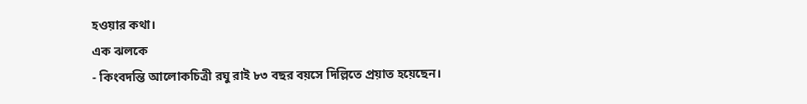হওয়ার কথা।
এক ঝলকে
- কিংবদন্তি আলোকচিত্রী রঘু রাই ৮৩ বছর বয়সে দিল্লিতে প্রয়াত হয়েছেন।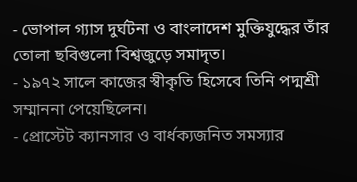- ভোপাল গ্যাস দুর্ঘটনা ও বাংলাদেশ মুক্তিযুদ্ধের তাঁর তোলা ছবিগুলো বিশ্বজুড়ে সমাদৃত।
- ১৯৭২ সালে কাজের স্বীকৃতি হিসেবে তিনি পদ্মশ্রী সম্মাননা পেয়েছিলেন।
- প্রোস্টেট ক্যানসার ও বার্ধক্যজনিত সমস্যার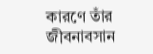কারণে তাঁর জীবনাবসান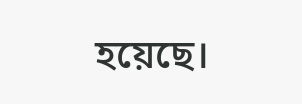হয়েছে।